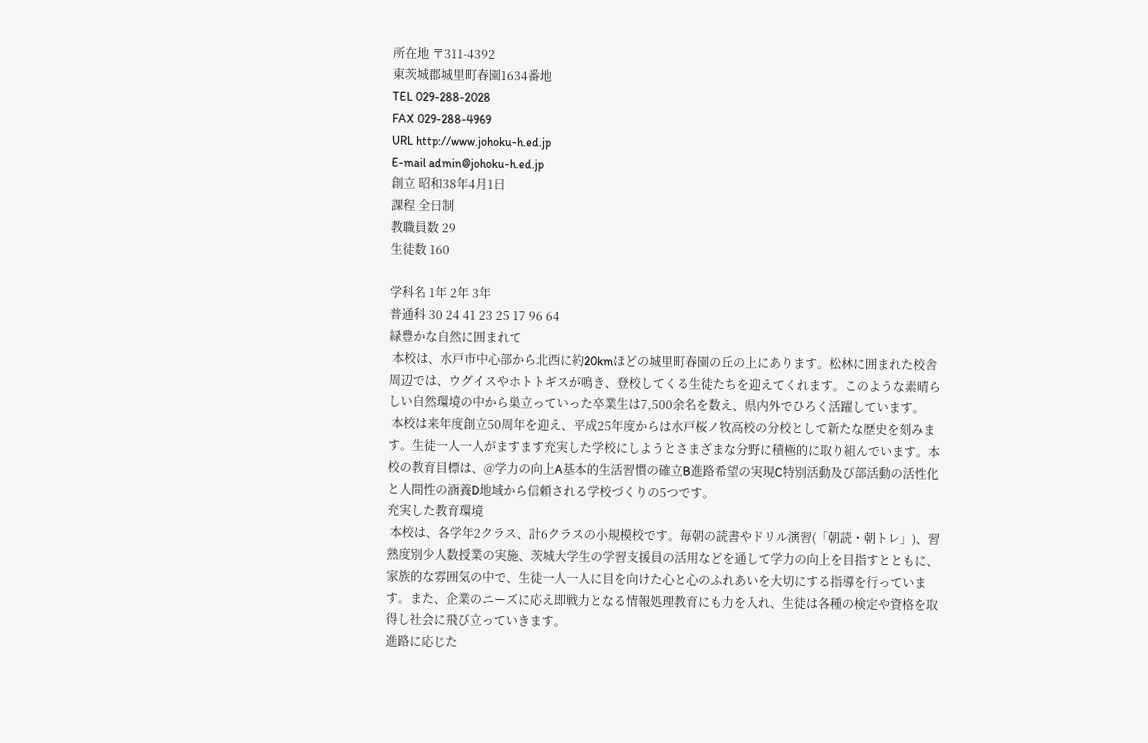所在地 〒311-4392
東茨城郡城里町春園1634番地
TEL 029-288-2028
FAX 029-288-4969
URL http://www.johoku-h.ed.jp
E-mail admin@johoku-h.ed.jp
創立 昭和38年4月1日
課程 全日制
教職員数 29
生徒数 160

学科名 1年 2年 3年
普通科 30 24 41 23 25 17 96 64
緑豊かな自然に囲まれて
 本校は、水戸市中心部から北西に約20kmほどの城里町春園の丘の上にあります。松林に囲まれた校舎周辺では、ウグイスやホトトギスが鳴き、登校してくる生徒たちを迎えてくれます。このような素晴らしい自然環境の中から巣立っていった卒業生は7,500余名を数え、県内外でひろく活躍しています。
 本校は来年度創立50周年を迎え、平成25年度からは水戸桜ノ牧高校の分校として新たな歴史を刻みます。生徒一人一人がますます充実した学校にしようとさまざまな分野に積極的に取り組んでいます。本校の教育目標は、@学力の向上A基本的生活習慣の確立B進路希望の実現C特別活動及び部活動の活性化と人間性の涵養D地域から信頼される学校づくりの5つです。
充実した教育環境
 本校は、各学年2クラス、計6クラスの小規模校です。毎朝の読書やドリル演習(「朝読・朝トレ」)、習熟度別少人数授業の実施、茨城大学生の学習支援員の活用などを通して学力の向上を目指すとともに、家族的な雰囲気の中で、生徒一人一人に目を向けた心と心のふれあいを大切にする指導を行っています。また、企業のニーズに応え即戦力となる情報処理教育にも力を入れ、生徒は各種の検定や資格を取得し社会に飛び立っていきます。
進路に応じた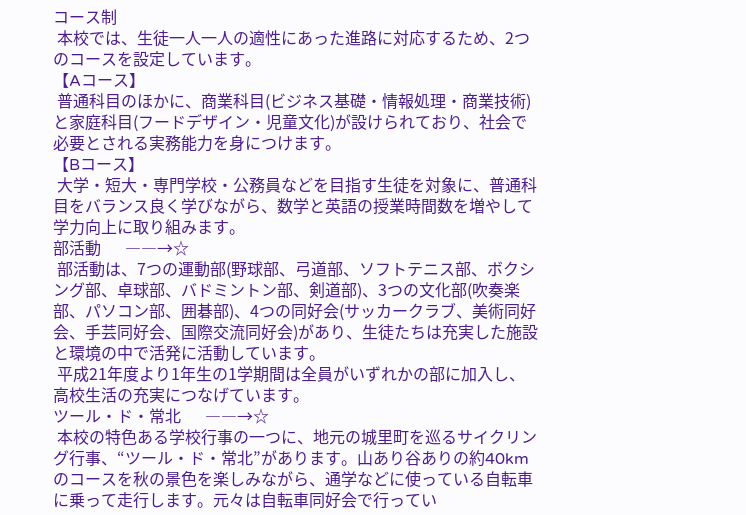コース制
 本校では、生徒一人一人の適性にあった進路に対応するため、2つのコースを設定しています。
【Aコース】
 普通科目のほかに、商業科目(ビジネス基礎・情報処理・商業技術)と家庭科目(フードデザイン・児童文化)が設けられており、社会で必要とされる実務能力を身につけます。
【Bコース】
 大学・短大・専門学校・公務員などを目指す生徒を対象に、普通科目をバランス良く学びながら、数学と英語の授業時間数を増やして学力向上に取り組みます。
部活動      ――→☆
 部活動は、7つの運動部(野球部、弓道部、ソフトテニス部、ボクシング部、卓球部、バドミントン部、剣道部)、3つの文化部(吹奏楽部、パソコン部、囲碁部)、4つの同好会(サッカークラブ、美術同好会、手芸同好会、国際交流同好会)があり、生徒たちは充実した施設と環境の中で活発に活動しています。
 平成21年度より1年生の1学期間は全員がいずれかの部に加入し、高校生活の充実につなげています。
ツール・ド・常北      ――→☆
 本校の特色ある学校行事の一つに、地元の城里町を巡るサイクリング行事、“ツール・ド・常北”があります。山あり谷ありの約40kmのコースを秋の景色を楽しみながら、通学などに使っている自転車に乗って走行します。元々は自転車同好会で行ってい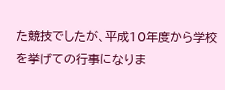た競技でしたが、平成10年度から学校を挙げての行事になりま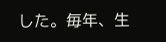した。毎年、生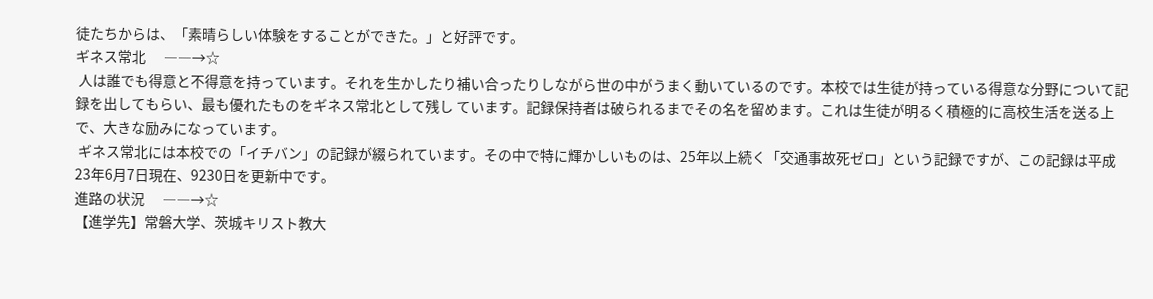徒たちからは、「素晴らしい体験をすることができた。」と好評です。
ギネス常北      ――→☆
 人は誰でも得意と不得意を持っています。それを生かしたり補い合ったりしながら世の中がうまく動いているのです。本校では生徒が持っている得意な分野について記録を出してもらい、最も優れたものをギネス常北として残し ています。記録保持者は破られるまでその名を留めます。これは生徒が明るく積極的に高校生活を送る上で、大きな励みになっています。
 ギネス常北には本校での「イチバン」の記録が綴られています。その中で特に輝かしいものは、25年以上続く「交通事故死ゼロ」という記録ですが、この記録は平成23年6月7日現在、9230日を更新中です。
進路の状況      ――→☆
【進学先】常磐大学、茨城キリスト教大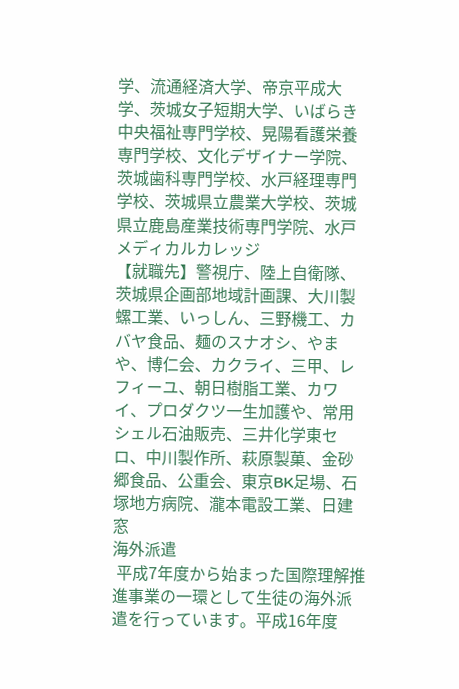学、流通経済大学、帝京平成大学、茨城女子短期大学、いばらき中央福祉専門学校、晃陽看護栄養専門学校、文化デザイナー学院、茨城歯科専門学校、水戸経理専門学校、茨城県立農業大学校、茨城県立鹿島産業技術専門学院、水戸メディカルカレッジ
【就職先】警視庁、陸上自衛隊、茨城県企画部地域計画課、大川製螺工業、いっしん、三野機工、カバヤ食品、麺のスナオシ、やまや、博仁会、カクライ、三甲、レフィーユ、朝日樹脂工業、カワイ、プロダクツ一生加護や、常用シェル石油販売、三井化学東セロ、中川製作所、萩原製菓、金砂郷食品、公重会、東京BK足場、石塚地方病院、瀧本電設工業、日建窓
海外派遣
 平成7年度から始まった国際理解推進事業の一環として生徒の海外派遣を行っています。平成16年度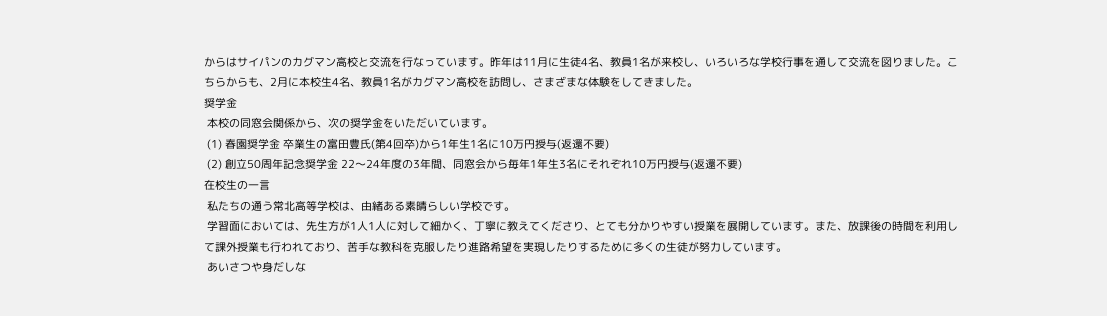からはサイパンのカグマン高校と交流を行なっています。昨年は11月に生徒4名、教員1名が来校し、いろいろな学校行事を通して交流を図りました。こちらからも、2月に本校生4名、教員1名がカグマン高校を訪問し、さまざまな体験をしてきました。
奨学金
 本校の同窓会関係から、次の奨学金をいただいています。
 (1) 春園奨学金 卒業生の富田豊氏(第4回卒)から1年生1名に10万円授与(返還不要)
 (2) 創立50周年記念奨学金 22〜24年度の3年間、同窓会から毎年1年生3名にそれぞれ10万円授与(返還不要)
在校生の一言
 私たちの通う常北高等学校は、由緒ある素晴らしい学校です。
 学習面においては、先生方が1人1人に対して細かく、丁寧に教えてくださり、とても分かりやすい授業を展開しています。また、放課後の時間を利用して課外授業も行われており、苦手な教科を克服したり進路希望を実現したりするために多くの生徒が努力しています。
 あいさつや身だしな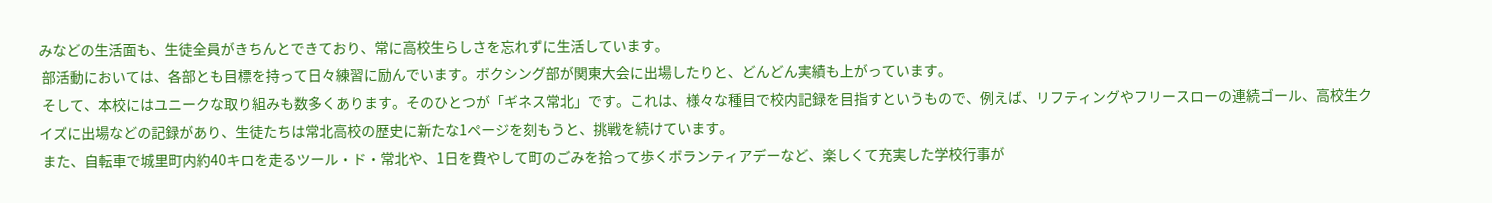みなどの生活面も、生徒全員がきちんとできており、常に高校生らしさを忘れずに生活しています。
 部活動においては、各部とも目標を持って日々練習に励んでいます。ボクシング部が関東大会に出場したりと、どんどん実績も上がっています。
 そして、本校にはユニークな取り組みも数多くあります。そのひとつが「ギネス常北」です。これは、様々な種目で校内記録を目指すというもので、例えば、リフティングやフリースローの連続ゴール、高校生クイズに出場などの記録があり、生徒たちは常北高校の歴史に新たな1ページを刻もうと、挑戦を続けています。
 また、自転車で城里町内約40キロを走るツール・ド・常北や、1日を費やして町のごみを拾って歩くボランティアデーなど、楽しくて充実した学校行事が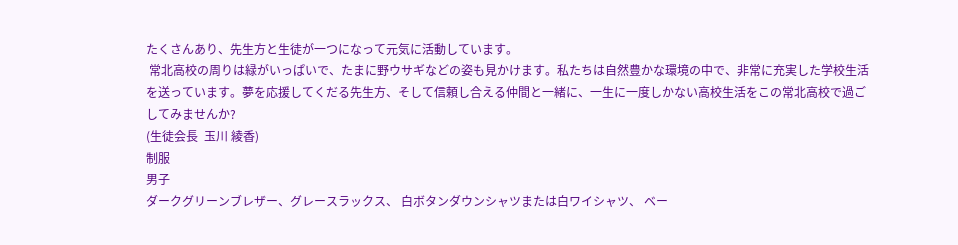たくさんあり、先生方と生徒が一つになって元気に活動しています。
 常北高校の周りは緑がいっぱいで、たまに野ウサギなどの姿も見かけます。私たちは自然豊かな環境の中で、非常に充実した学校生活を送っています。夢を応援してくだる先生方、そして信頼し合える仲間と一緒に、一生に一度しかない高校生活をこの常北高校で過ごしてみませんか?
(生徒会長  玉川 綾香)
制服
男子
ダークグリーンブレザー、グレースラックス、 白ボタンダウンシャツまたは白ワイシャツ、 ベー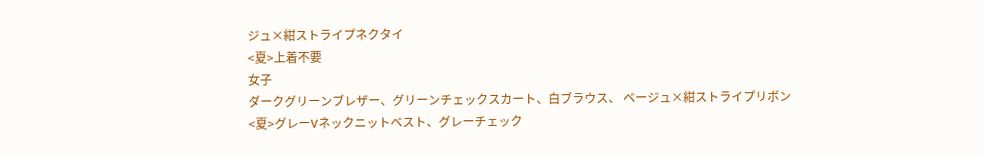ジュ×紺ストライプネクタイ
<夏>上着不要
女子
ダークグリーンブレザー、グリーンチェックスカート、白ブラウス、 ベージュ×紺ストライプリボン
<夏>グレーVネックニットベスト、グレーチェック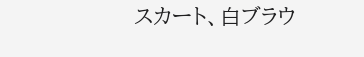スカート、白ブラウ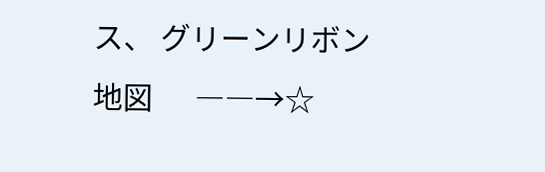ス、 グリーンリボン
地図      ――→☆